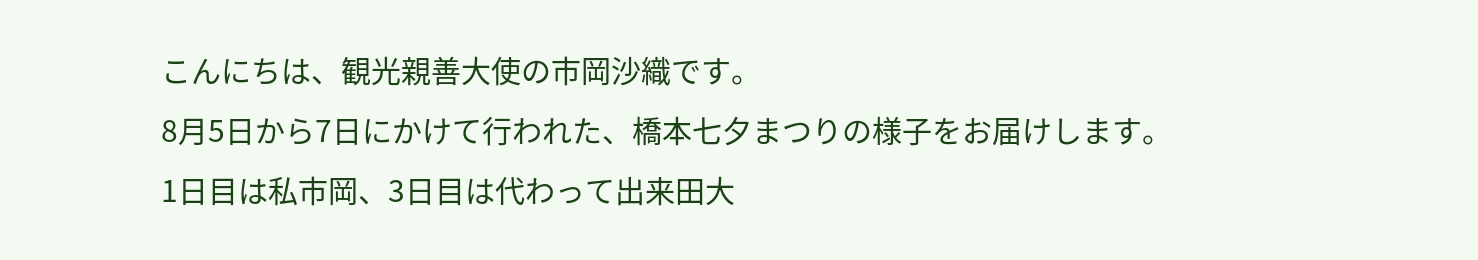こんにちは、観光親善大使の市岡沙織です。
8月5日から7日にかけて行われた、橋本七夕まつりの様子をお届けします。
1日目は私市岡、3日目は代わって出来田大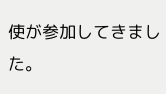使が参加してきました。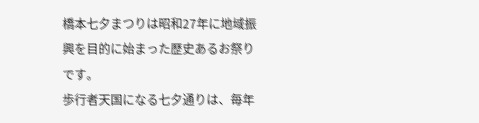橋本七夕まつりは昭和27年に地域振興を目的に始まった歴史あるお祭りです。
歩行者天国になる七夕通りは、毎年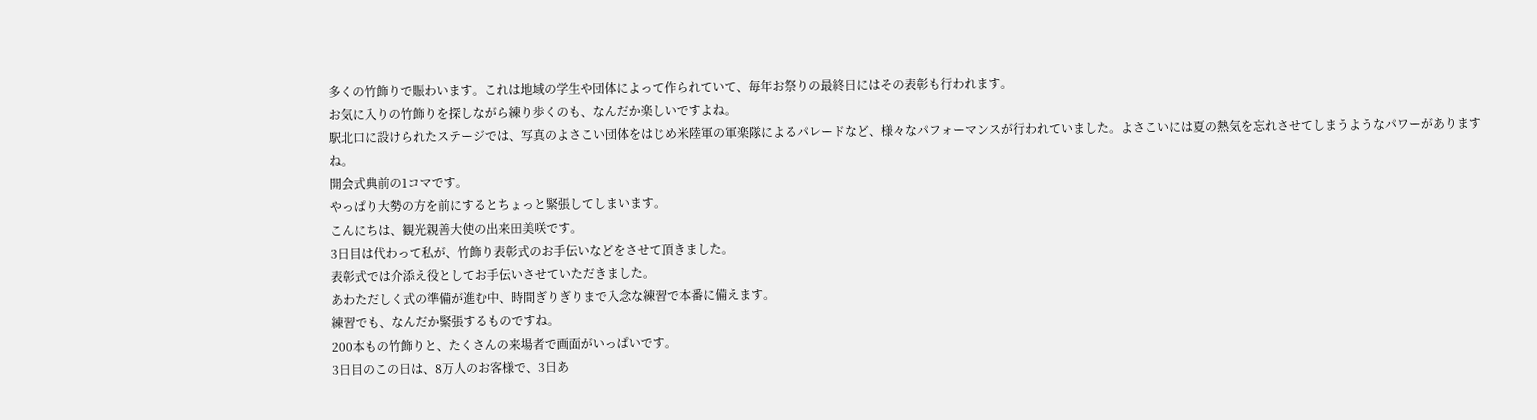多くの竹飾りで賑わいます。これは地域の学生や団体によって作られていて、毎年お祭りの最終日にはその表彰も行われます。
お気に入りの竹飾りを探しながら練り歩くのも、なんだか楽しいですよね。
駅北口に設けられたステージでは、写真のよさこい団体をはじめ米陸軍の軍楽隊によるパレードなど、様々なパフォーマンスが行われていました。よさこいには夏の熱気を忘れさせてしまうようなパワーがありますね。
開会式典前の1コマです。
やっぱり大勢の方を前にするとちょっと緊張してしまいます。
こんにちは、観光親善大使の出来田美咲です。
3日目は代わって私が、竹飾り表彰式のお手伝いなどをさせて頂きました。
表彰式では介添え役としてお手伝いさせていただきました。
あわただしく式の準備が進む中、時間ぎりぎりまで入念な練習で本番に備えます。
練習でも、なんだか緊張するものですね。
200本もの竹飾りと、たくさんの来場者で画面がいっぱいです。
3日目のこの日は、8万人のお客様で、3日あ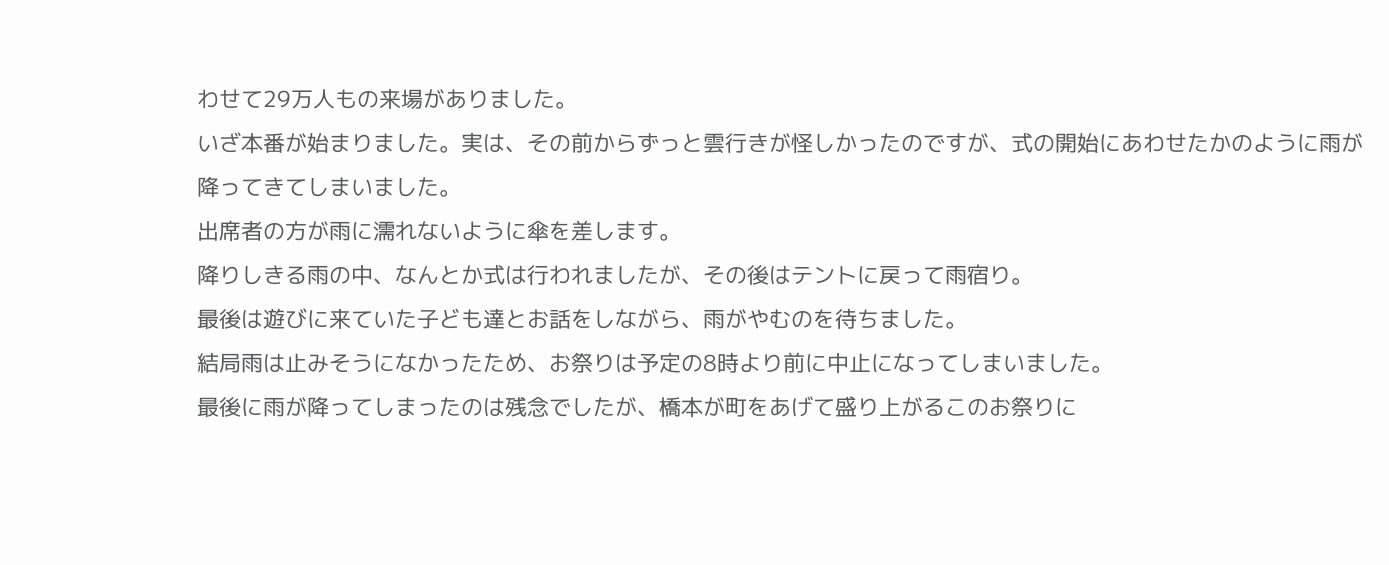わせて29万人もの来場がありました。
いざ本番が始まりました。実は、その前からずっと雲行きが怪しかったのですが、式の開始にあわせたかのように雨が降ってきてしまいました。
出席者の方が雨に濡れないように傘を差します。
降りしきる雨の中、なんとか式は行われましたが、その後はテントに戻って雨宿り。
最後は遊びに来ていた子ども達とお話をしながら、雨がやむのを待ちました。
結局雨は止みそうになかったため、お祭りは予定の8時より前に中止になってしまいました。
最後に雨が降ってしまったのは残念でしたが、橋本が町をあげて盛り上がるこのお祭りに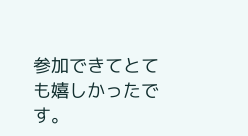参加できてとても嬉しかったです。